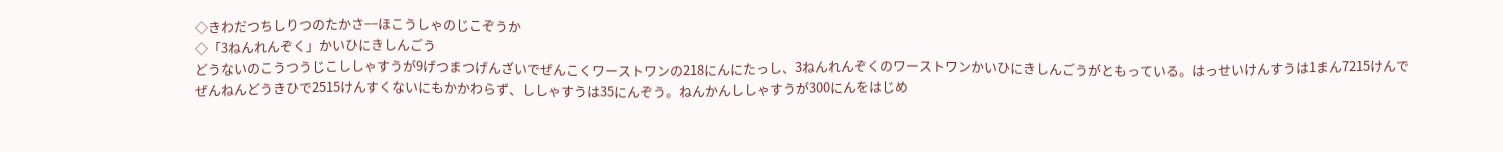◇きわだつちしりつのたかさ−−ほこうしゃのじこぞうか
◇「3ねんれんぞく」かいひにきしんごう
どうないのこうつうじこししゃすうが9げつまつげんざいでぜんこくワーストワンの218にんにたっし、3ねんれんぞくのワーストワンかいひにきしんごうがともっている。はっせいけんすうは1まん7215けんでぜんねんどうきひで2515けんすくないにもかかわらず、ししゃすうは35にんぞう。ねんかんししゃすうが300にんをはじめ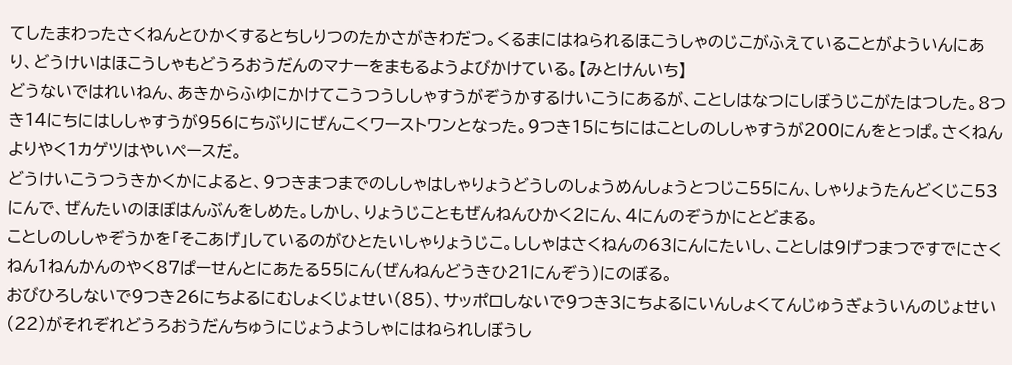てしたまわったさくねんとひかくするとちしりつのたかさがきわだつ。くるまにはねられるほこうしゃのじこがふえていることがよういんにあり、どうけいはほこうしゃもどうろおうだんのマナーをまもるようよびかけている。【みとけんいち】
どうないではれいねん、あきからふゆにかけてこうつうししゃすうがぞうかするけいこうにあるが、ことしはなつにしぼうじこがたはつした。8つき14にちにはししゃすうが956にちぶりにぜんこくワーストワンとなった。9つき15にちにはことしのししゃすうが200にんをとっぱ。さくねんよりやく1カゲツはやいペースだ。
どうけいこうつうきかくかによると、9つきまつまでのししゃはしゃりょうどうしのしょうめんしょうとつじこ55にん、しゃりょうたんどくじこ53にんで、ぜんたいのほぼはんぶんをしめた。しかし、りょうじこともぜんねんひかく2にん、4にんのぞうかにとどまる。
ことしのししゃぞうかを「そこあげ」しているのがひとたいしゃりょうじこ。ししゃはさくねんの63にんにたいし、ことしは9げつまつですでにさくねん1ねんかんのやく87ぱーせんとにあたる55にん(ぜんねんどうきひ21にんぞう)にのぼる。
おびひろしないで9つき26にちよるにむしょくじょせい(85)、サッポロしないで9つき3にちよるにいんしょくてんじゅうぎょういんのじょせい(22)がそれぞれどうろおうだんちゅうにじょうようしゃにはねられしぼうし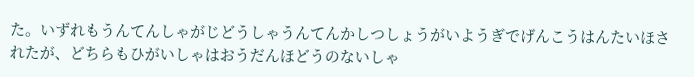た。いずれもうんてんしゃがじどうしゃうんてんかしつしょうがいようぎでげんこうはんたいほされたが、どちらもひがいしゃはおうだんほどうのないしゃ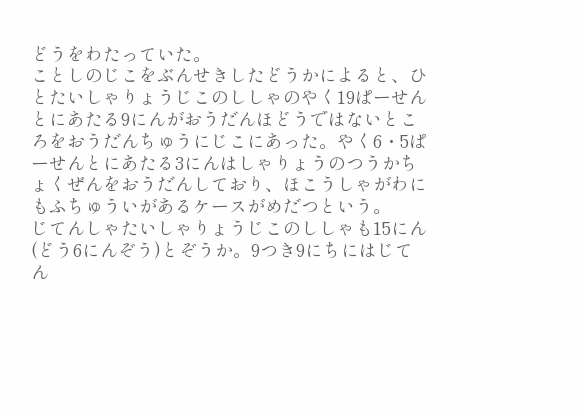どうをわたっていた。
ことしのじこをぶんせきしたどうかによると、ひとたいしゃりょうじこのししゃのやく19ぱーせんとにあたる9にんがおうだんほどうではないところをおうだんちゅうにじこにあった。やく6・5ぱーせんとにあたる3にんはしゃりょうのつうかちょくぜんをおうだんしており、ほこうしゃがわにもふちゅういがあるケースがめだつという。
じてんしゃたいしゃりょうじこのししゃも15にん(どう6にんぞう)とぞうか。9つき9にちにはじてん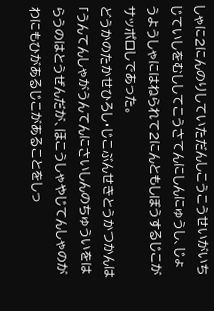しゃに2にんのりしていただんしこうこうせいがいちじていしをむししてこうさてんにしんにゅうし、じょうようしゃにはねられて2にんともしぼうするじこがサッポロしであった。
どうかのたかせひろし・じこぶんせきとうかつかんは「うんてんしゃがうんてんにさいしんのちゅういをはらうのはとうぜんだが、ほこうしゃやじてんしゃのがわにもひがあるじこがあることをしっ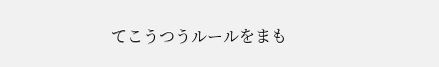てこうつうルールをまも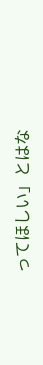ってほしい」とはな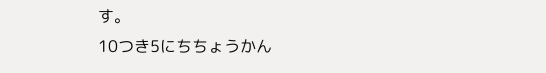す。
10つき5にちちょうかん